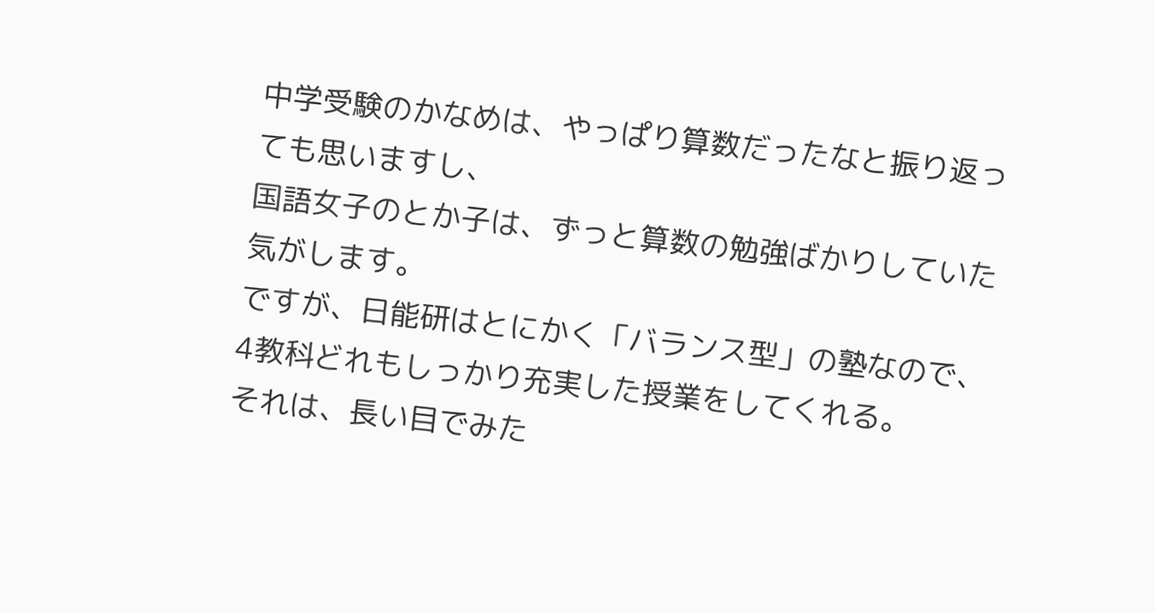中学受験のかなめは、やっぱり算数だったなと振り返っても思いますし、
国語女子のとか子は、ずっと算数の勉強ばかりしていた気がします。
ですが、日能研はとにかく「バランス型」の塾なので、4教科どれもしっかり充実した授業をしてくれる。
それは、長い目でみた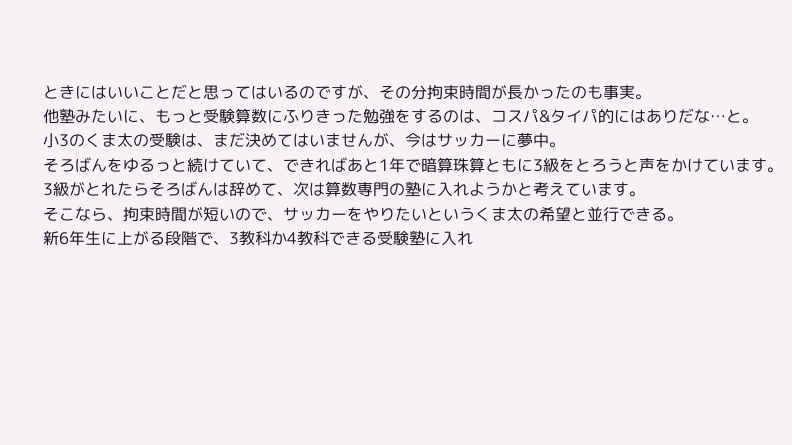ときにはいいことだと思ってはいるのですが、その分拘束時間が長かったのも事実。
他塾みたいに、もっと受験算数にふりきった勉強をするのは、コスパ&タイパ的にはありだな…と。
小3のくま太の受験は、まだ決めてはいませんが、今はサッカーに夢中。
そろばんをゆるっと続けていて、できればあと1年で暗算珠算ともに3級をとろうと声をかけています。
3級がとれたらそろばんは辞めて、次は算数専門の塾に入れようかと考えています。
そこなら、拘束時間が短いので、サッカーをやりたいというくま太の希望と並行できる。
新6年生に上がる段階で、3教科か4教科できる受験塾に入れ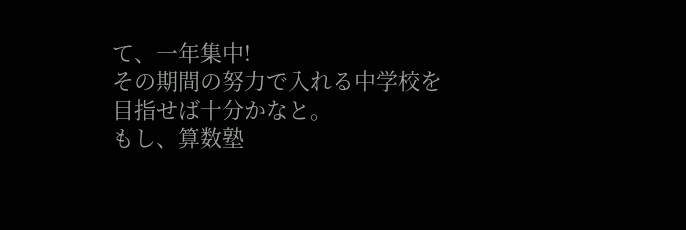て、一年集中!
その期間の努力で入れる中学校を目指せば十分かなと。
もし、算数塾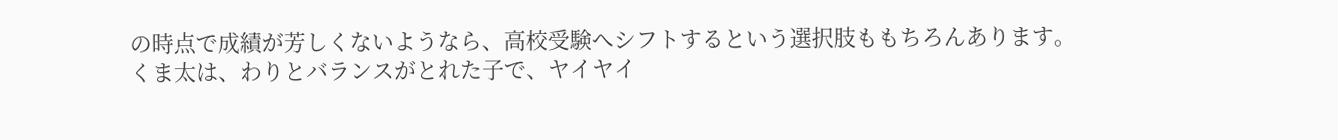の時点で成績が芳しくないようなら、高校受験へシフトするという選択肢ももちろんあります。
くま太は、わりとバランスがとれた子で、ヤイヤイ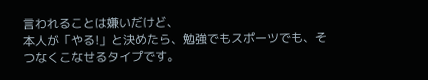言われることは嫌いだけど、
本人が「やる!」と決めたら、勉強でもスポーツでも、そつなくこなせるタイプです。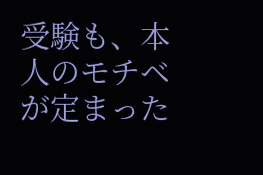受験も、本人のモチベが定まった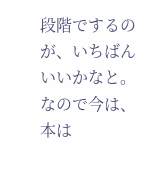段階でするのが、いちばんいいかなと。
なので今は、本は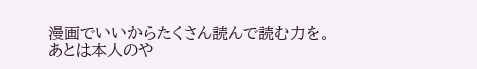漫画でいいからたくさん読んで読む力を。
あとは本人のや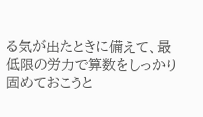る気が出たときに備えて、最低限の労力で算数をしっかり固めておこうと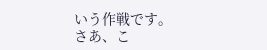いう作戦です。
さあ、こ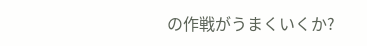の作戦がうまくいくか?